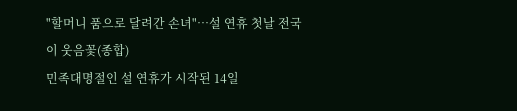"할머니 품으로 달려간 손녀"…설 연휴 첫날 전국이 웃음꽃(종합)
민족대명절인 설 연휴가 시작된 14일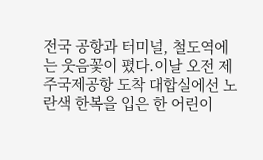전국 공항과 터미널, 철도역에는 웃음꽃이 폈다.이날 오전 제주국제공항 도착 대합실에선 노란색 한복을 입은 한 어린이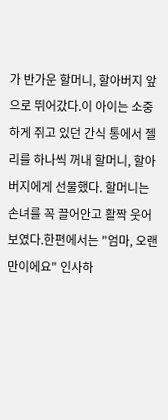가 반가운 할머니, 할아버지 앞으로 뛰어갔다.이 아이는 소중하게 쥐고 있던 간식 통에서 젤리를 하나씩 꺼내 할머니, 할아버지에게 선물했다. 할머니는 손녀를 꼭 끌어안고 활짝 웃어 보였다.한편에서는 "엄마, 오랜만이에요" 인사하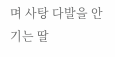며 사탕 다발을 안기는 딸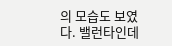의 모습도 보였다. 밸런타인데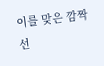이를 맞은 깜짝선